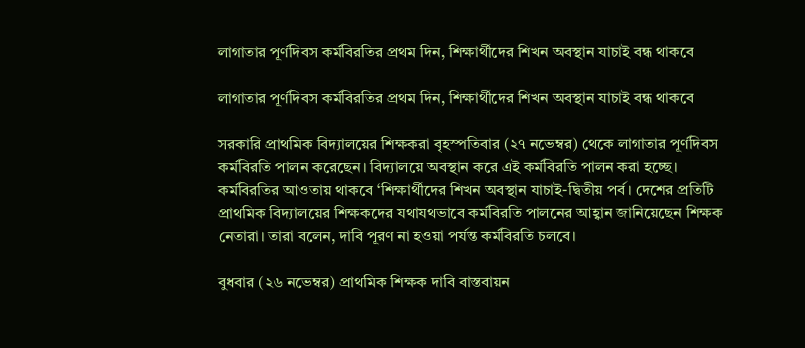লাগাতার পূর্ণদিবস কর্মবিরতির প্রথম দিন, শিক্ষার্থীদের শিখন অবস্থান যাচাই বন্ধ থাকবে

লাগাতার পূর্ণদিবস কর্মবিরতির প্রথম দিন, শিক্ষার্থীদের শিখন অবস্থান যাচাই বন্ধ থাকবে

সরকারি প্রাথমিক বিদ্যালয়ের শিক্ষকরা বৃহস্পতিবার (২৭ নভেম্বর) থেকে লাগাতার পূর্ণদিবস কর্মবিরতি পালন করেছেন। বিদ্যালয়ে অবস্থান করে এই কর্মবিরতি পালন করা হচ্ছে। কর্মবিরতির আওতায় থাকবে ‘শিক্ষার্থীদের শিখন অবস্থান যাচাই-দ্বিতীয় পর্ব। দেশের প্রতিটি প্রাথমিক বিদ্যালয়ের শিক্ষকদের যথাযথভাবে কর্মবিরতি পালনের আহ্বান জানিয়েছেন শিক্ষক নেতারা। তারা বলেন, দাবি পূরণ না হওয়া পর্যন্ত কর্মবিরতি চলবে।

বুধবার (২৬ নভেম্বর) প্রাথমিক শিক্ষক দাবি বাস্তবায়ন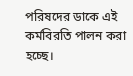পরিষদের ডাকে এই কর্মবিরতি পালন করা হচ্ছে।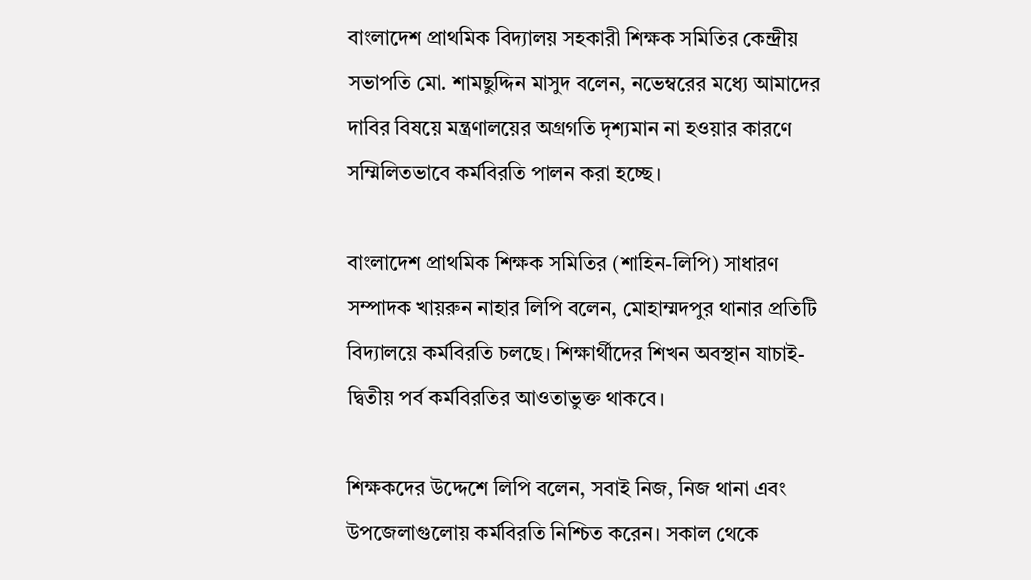বাংলাদেশ প্রাথমিক বিদ্যালয় সহকারী শিক্ষক সমিতির কেন্দ্রীয় সভাপতি মো. শামছুদ্দিন মাসুদ বলেন, নভেম্বরের মধ্যে আমাদের দাবির বিষয়ে মন্ত্রণালয়ের অগ্রগতি দৃশ্যমান না হওয়ার কারণে সম্মিলিতভাবে কর্মবিরতি পালন করা হচ্ছে।

বাংলাদেশ প্রাথমিক শিক্ষক সমিতির (শাহিন-লিপি) সাধারণ সম্পাদক খায়রুন নাহার লিপি বলেন, মোহাম্মদপুর থানার প্রতিটি বিদ্যালয়ে কর্মবিরতি চলছে। শিক্ষার্থীদের শিখন অবস্থান যাচাই-দ্বিতীয় পর্ব কর্মবিরতির আওতাভুক্ত থাকবে।

শিক্ষকদের উদ্দেশে লিপি বলেন, সবাই নিজ, নিজ থানা এবং উপজেলাগুলোয় কর্মবিরতি নিশ্চিত করেন। সকাল থেকে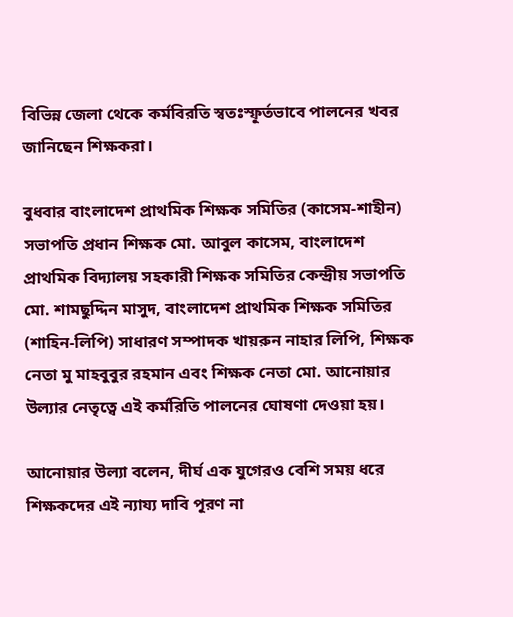বিভিন্ন জেলা থেকে কর্মবিরতি স্বতঃস্ফূর্তভাবে পালনের খবর জানিছেন শিক্ষকরা।

বুধবার বাংলাদেশ প্রাথমিক শিক্ষক সমিতির (কাসেম-শাহীন) সভাপতি প্রধান শিক্ষক মো. আবুল কাসেম, বাংলাদেশ প্রাথমিক বিদ্যালয় সহকারী শিক্ষক সমিতির কেন্দ্রীয় সভাপতি মো. শামছুদ্দিন মাসুদ, বাংলাদেশ প্রাথমিক শিক্ষক সমিতির (শাহিন-লিপি) সাধারণ সম্পাদক খায়রুন নাহার লিপি, শিক্ষক নেতা মু মাহবুবুর রহমান এবং শিক্ষক নেতা মো. আনোয়ার উল্যার নেতৃত্বে এই কর্মরিতি পালনের ঘোষণা দেওয়া হয়।

আনোয়ার উল্যা বলেন, দীর্ঘ এক যুগেরও বেশি সময় ধরে শিক্ষকদের এই ন্যায্য দাবি পূরণ না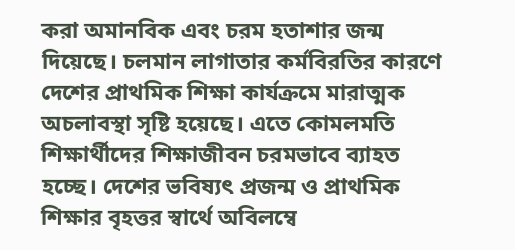করা অমানবিক এবং চরম হতাশার জন্ম দিয়েছে। চলমান লাগাতার কর্মবিরতির কারণে দেশের প্রাথমিক শিক্ষা কার্যক্রমে মারাত্মক অচলাবস্থা সৃষ্টি হয়েছে। এতে কোমলমতি শিক্ষার্থীদের শিক্ষাজীবন চরমভাবে ব্যাহত হচ্ছে। দেশের ভবিষ্যৎ প্রজন্ম ও প্রাথমিক শিক্ষার বৃহত্তর স্বার্থে অবিলম্বে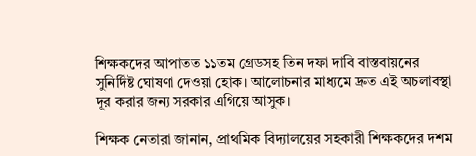শিক্ষকদের আপাতত ১১তম গ্রেডসহ তিন দফা দাবি বাস্তবায়নের সুনির্দিষ্ট ঘোষণা দেওয়া হোক। আলোচনার মাধ্যমে দ্রুত এই অচলাবস্থা দূর করার জন্য সরকার এগিয়ে আসুক।

শিক্ষক নেতারা জানান, প্রাথমিক বিদ্যালয়ের সহকারী শিক্ষকদের দশম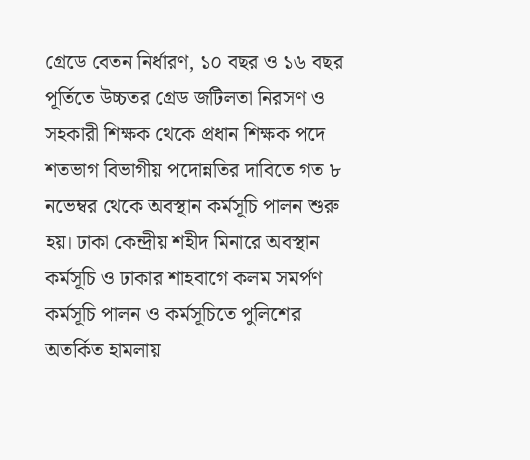গ্রেডে বেতন নির্ধারণ, ১০ বছর ও ১৬ বছর পূর্তিতে উচ্চতর গ্রেড জটিলতা নিরসণ ও সহকারী শিক্ষক থেকে প্রধান শিক্ষক পদে শতভাগ বিভাগীয় পদোন্নতির দাবিতে গত ৮ নভেম্বর থেকে অবস্থান কর্মসূচি পালন শুরু হয়। ঢাকা কেন্দ্রীয় শহীদ মিনারে অবস্থান কর্মসূচি ও ঢাকার শাহবাগে কলম সমর্পণ কর্মসূচি পালন ও কর্মসূচিতে পুলিশের অতর্কিত হামলায়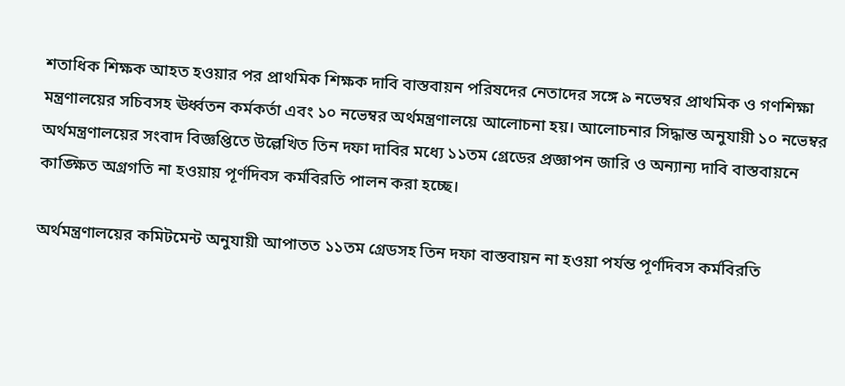শতাধিক শিক্ষক আহত হওয়ার পর প্রাথমিক শিক্ষক দাবি বাস্তবায়ন পরিষদের নেতাদের সঙ্গে ৯ নভেম্বর প্রাথমিক ও গণশিক্ষা মন্ত্রণালয়ের সচিবসহ ঊর্ধ্বতন কর্মকর্তা এবং ১০ নভেম্বর অর্থমন্ত্রণালয়ে আলোচনা হয়। আলোচনার সিদ্ধান্ত অনুযায়ী ১০ নভেম্বর অর্থমন্ত্রণালয়ের সংবাদ বিজ্ঞপ্তিতে উল্লেখিত তিন দফা দাবির মধ্যে ১১তম গ্রেডের প্রজ্ঞাপন জারি ও অন্যান্য দাবি বাস্তবায়নে কাঙ্ক্ষিত অগ্রগতি না হওয়ায় পূর্ণদিবস কর্মবিরতি পালন করা হচ্ছে।

অর্থমন্ত্রণালয়ের কমিটমেন্ট অনুযায়ী আপাতত ১১তম গ্রেডসহ তিন দফা বাস্তবায়ন না হওয়া পর্যন্ত পূর্ণদিবস কর্মবিরতি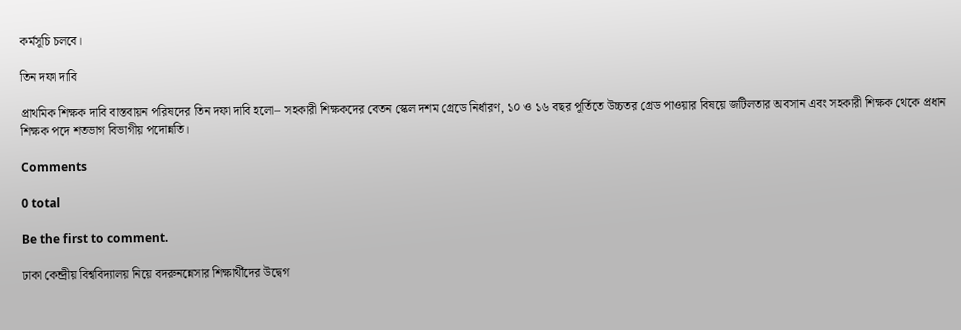কর্মসূচি চলবে।

তিন দফা দাবি

প্রাথমিক শিক্ষক দাবি বাস্তবায়ন পরিষদের তিন দফা দাবি হলো– সহকারী শিক্ষকদের বেতন স্কেল দশম গ্রেডে নির্ধারণ, ১০ ও ১৬ বছর পূর্তিতে উচ্চতর গ্রেড পাওয়ার বিষয়ে জটিলতার অবসান এবং সহকারী শিক্ষক থেকে প্রধান শিক্ষক পদে শতভাগ বিভাগীয় পদোন্নতি।

Comments

0 total

Be the first to comment.

ঢাকা কেন্দ্রীয় বিশ্ববিদ্যালয় নিয়ে বদরুনন্নেসার শিক্ষার্থীদের উদ্বেগ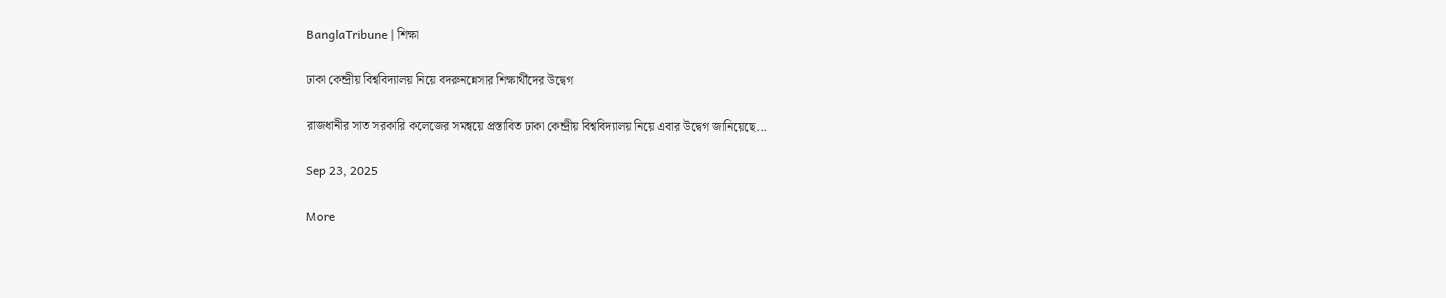BanglaTribune | শিক্ষা

ঢাকা কেন্দ্রীয় বিশ্ববিদ্যালয় নিয়ে বদরুনন্নেসার শিক্ষার্থীদের উদ্বেগ

রাজধানীর সাত সরকারি কলেজের সমন্বয়ে প্রস্তাবিত ঢাকা কেন্দ্রীয় বিশ্ববিদ্যালয় নিয়ে এবার উদ্বেগ জানিয়েছে...

Sep 23, 2025

More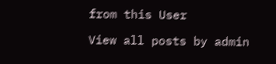from this User

View all posts by admin